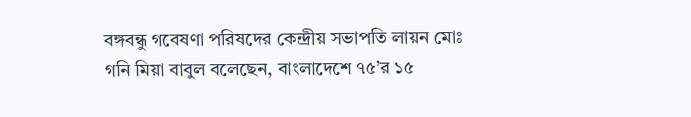বঙ্গবন্ধু গবেষণা পরিষদের কেন্দ্রীয় সভাপতি লায়ন মোঃ গনি মিয়া বাবুল বলেছেন, বাংলাদেশে ৭৫’র ১৫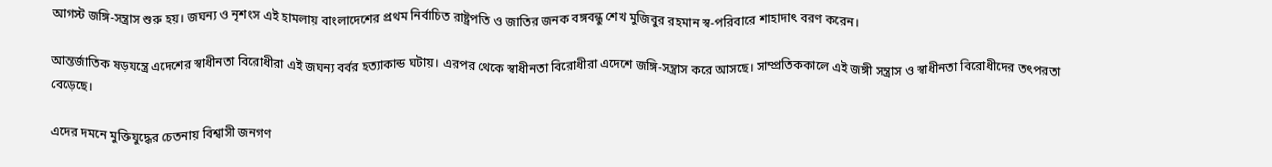আগস্ট জঙ্গি-সন্ত্রাস শুরু হয়। জঘন্য ও নৃশংস এই হামলায় বাংলাদেশের প্রথম নির্বাচিত রাষ্ট্রপতি ও জাতির জনক বঙ্গবন্ধু শেখ মুজিবুর রহমান স্ব-পরিবারে শাহাদাৎ বরণ করেন।

আন্তর্জাতিক ষড়যন্ত্রে এদেশের স্বাধীনতা বিরোধীরা এই জঘন্য বর্বর হত্যাকান্ড ঘটায়। এরপর থেকে স্বাধীনতা বিরোধীরা এদেশে জঙ্গি-সন্ত্রাস করে আসছে। সাম্প্রতিককালে এই জঙ্গী সন্ত্রাস ও স্বাধীনতা বিরোধীদের তৎপরতা বেড়েছে।

এদের দমনে মুক্তিযুদ্ধের চেতনায় বিশ্বাসী জনগণ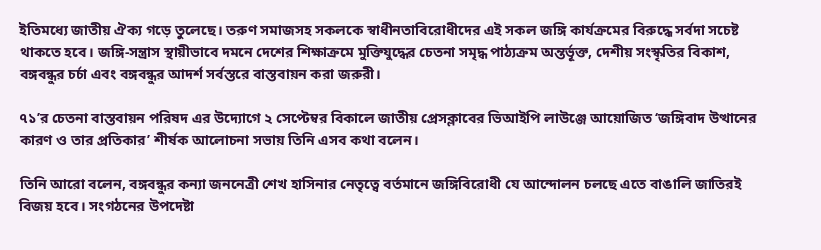ইতিমধ্যে জাতীয় ঐক্য গড়ে তুলেছে। তরুণ সমাজসহ সকলকে স্বাধীনতাবিরোধীদের এই সকল জঙ্গি কার্যক্রমের বিরুদ্ধে সর্বদা সচেষ্ট থাকতে হবে। জঙ্গি-সন্ত্রাস স্থায়ীভাবে দমনে দেশের শিক্ষাক্রমে মুক্তিযুদ্ধের চেতনা সমৃদ্ধ পাঠ্যক্রম অন্তর্ভূক্ত, দেশীয় সংস্কৃতির বিকাশ, বঙ্গবন্ধুর চর্চা এবং বঙ্গবন্ধুর আদর্শ সর্বস্তরে বাস্তবায়ন করা জরুরী।

৭১’র চেতনা বাস্তবায়ন পরিষদ এর উদ্যোগে ২ সেপ্টেম্বর বিকালে জাতীয় প্রেসক্লাবের ভিআইপি লাউঞ্জে আয়োজিত ‘জঙ্গিবাদ উত্থানের কারণ ও তার প্রতিকার’ শীর্ষক আলোচনা সভায় তিনি এসব কথা বলেন।

তিনি আরো বলেন, বঙ্গবন্ধুর কন্যা জননেত্রী শেখ হাসিনার নেতৃত্বে বর্তমানে জঙ্গিবিরোধী যে আন্দোলন চলছে এতে বাঙালি জাতিরই বিজয় হবে। সংগঠনের উপদেষ্টা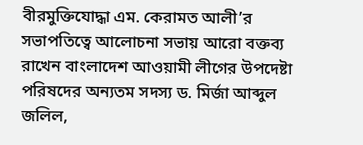বীরমুক্তিযোদ্ধা এম. কেরামত আলী’র সভাপতিত্বে আলোচনা সভায় আরো বক্তব্য রাখেন বাংলাদেশ আওয়ামী লীগের উপদেষ্টা পরিষদের অন্যতম সদস্য ড. মির্জা আব্দুল জলিল,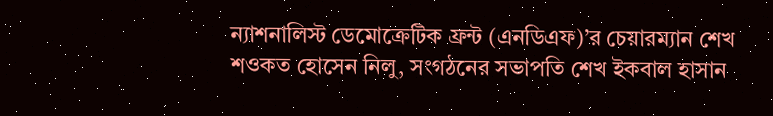ন্যাশনালিস্ট ডেমোক্রেটিক ফ্রন্ট (এনডিএফ)’র চেয়ারম্যান শেখ শওকত হোসেন নিলু, সংগঠনের সভাপতি শেখ ইকবাল হাসান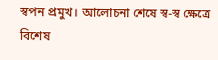স্বপন প্রমুখ। আলোচনা শেষে স্ব-স্ব ক্ষেত্রে বিশেষ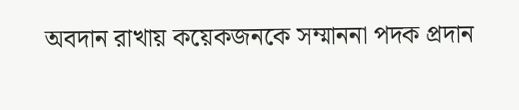অবদান রাখায় কয়েকজনকে সম্মাননা পদক প্রদান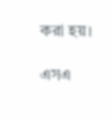করা হয়।

এসএ